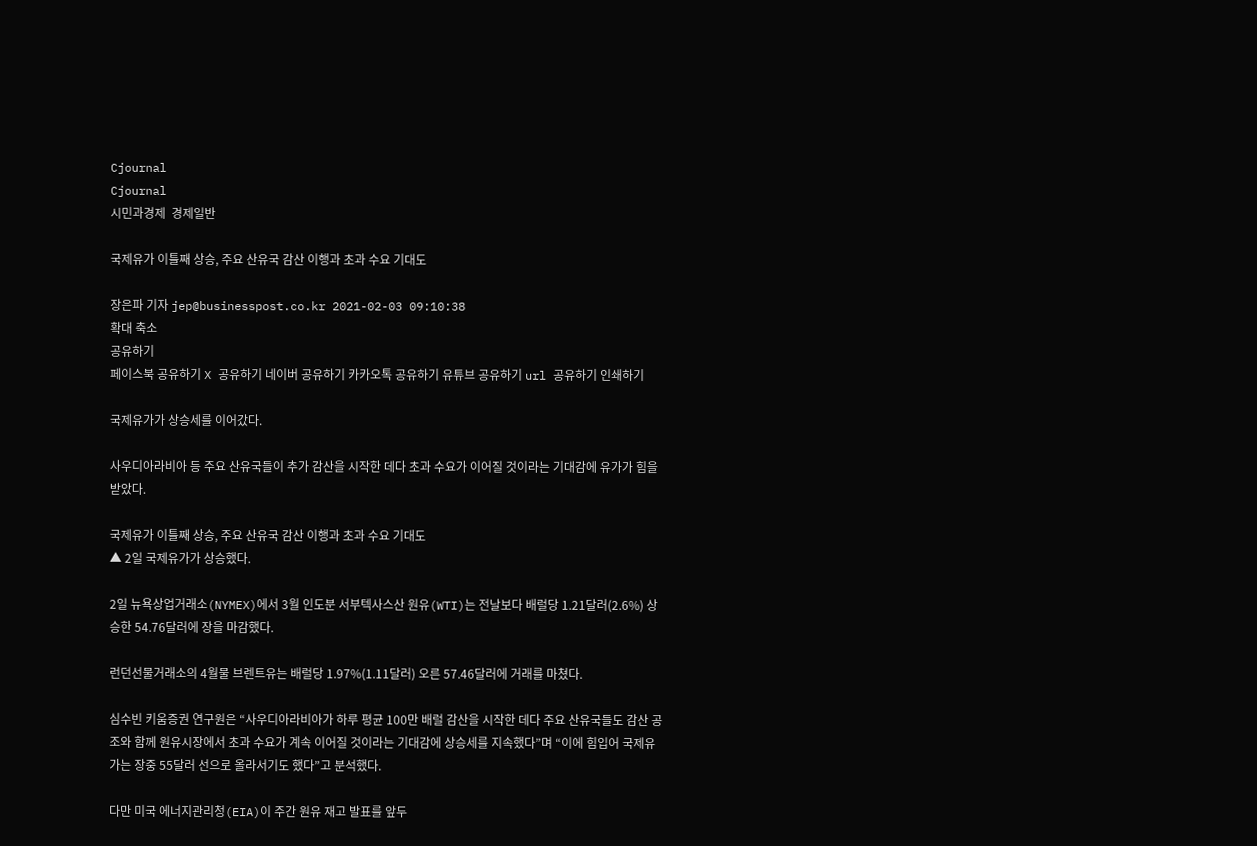Cjournal
Cjournal
시민과경제  경제일반

국제유가 이틀째 상승, 주요 산유국 감산 이행과 초과 수요 기대도

장은파 기자 jep@businesspost.co.kr 2021-02-03 09:10:38
확대 축소
공유하기
페이스북 공유하기 X 공유하기 네이버 공유하기 카카오톡 공유하기 유튜브 공유하기 url 공유하기 인쇄하기

국제유가가 상승세를 이어갔다.

사우디아라비아 등 주요 산유국들이 추가 감산을 시작한 데다 초과 수요가 이어질 것이라는 기대감에 유가가 힘을 받았다.

국제유가 이틀째 상승, 주요 산유국 감산 이행과 초과 수요 기대도
▲ 2일 국제유가가 상승했다.

2일 뉴욕상업거래소(NYMEX)에서 3월 인도분 서부텍사스산 원유(WTI)는 전날보다 배럴당 1.21달러(2.6%) 상승한 54.76달러에 장을 마감했다.

런던선물거래소의 4월물 브렌트유는 배럴당 1.97%(1.11달러) 오른 57.46달러에 거래를 마쳤다.

심수빈 키움증권 연구원은 “사우디아라비아가 하루 평균 100만 배럴 감산을 시작한 데다 주요 산유국들도 감산 공조와 함께 원유시장에서 초과 수요가 계속 이어질 것이라는 기대감에 상승세를 지속했다”며 “이에 힘입어 국제유가는 장중 55달러 선으로 올라서기도 했다”고 분석했다.

다만 미국 에너지관리청(EIA)이 주간 원유 재고 발표를 앞두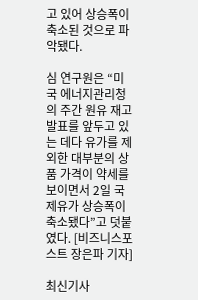고 있어 상승폭이 축소된 것으로 파악됐다.

심 연구원은 “미국 에너지관리청의 주간 원유 재고 발표를 앞두고 있는 데다 유가를 제외한 대부분의 상품 가격이 약세를 보이면서 2일 국제유가 상승폭이 축소됐다”고 덧붙였다. [비즈니스포스트 장은파 기자]

최신기사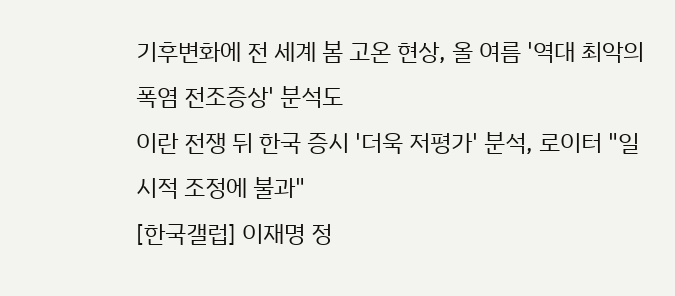기후변화에 전 세계 봄 고온 현상, 올 여름 '역대 최악의 폭염 전조증상' 분석도
이란 전쟁 뒤 한국 증시 '더욱 저평가' 분석, 로이터 "일시적 조정에 불과"
[한국갤럽] 이재명 정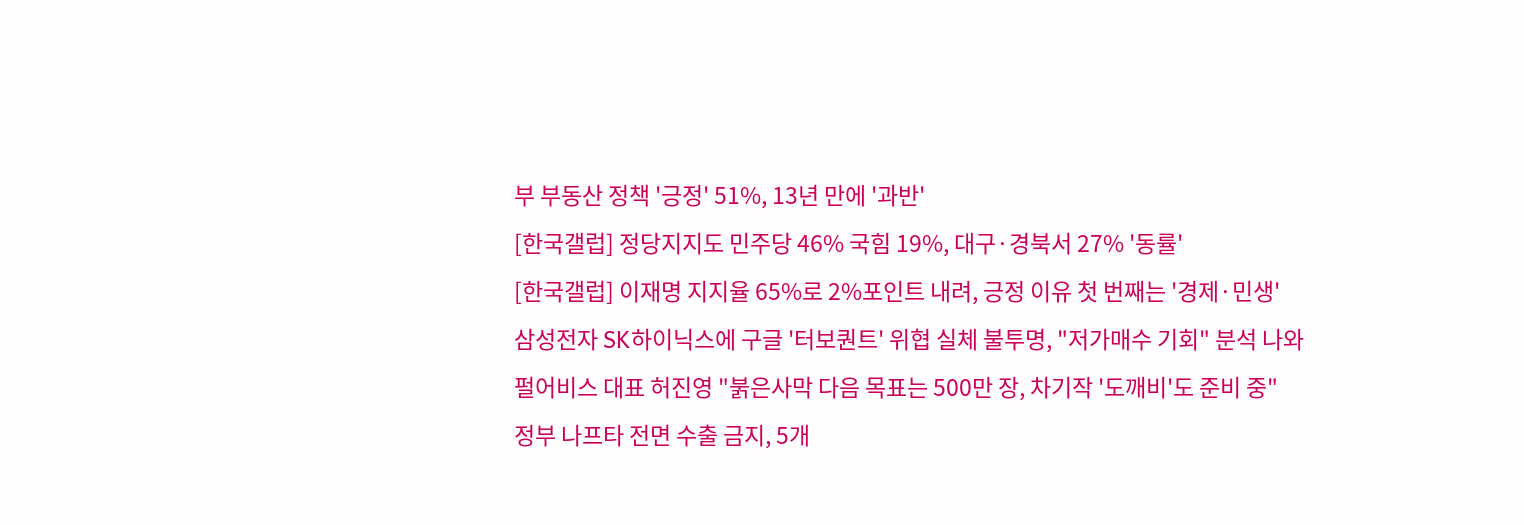부 부동산 정책 '긍정' 51%, 13년 만에 '과반'
[한국갤럽] 정당지지도 민주당 46% 국힘 19%, 대구·경북서 27% '동률'
[한국갤럽] 이재명 지지율 65%로 2%포인트 내려, 긍정 이유 첫 번째는 '경제·민생'
삼성전자 SK하이닉스에 구글 '터보퀀트' 위협 실체 불투명, "저가매수 기회" 분석 나와
펄어비스 대표 허진영 "붉은사막 다음 목표는 500만 장, 차기작 '도깨비'도 준비 중"
정부 나프타 전면 수출 금지, 5개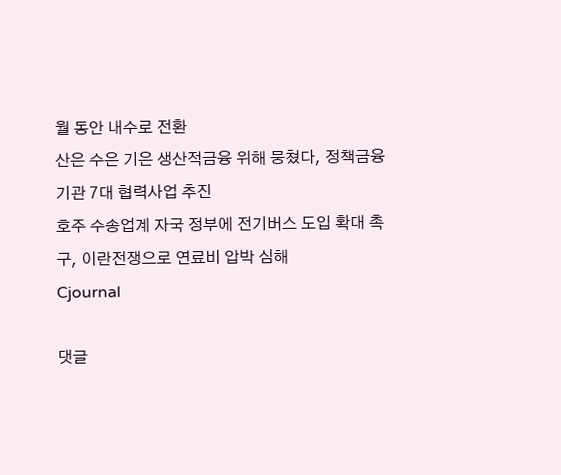월 동안 내수로 전환
산은 수은 기은 생산적금융 위해 뭉쳤다, 정책금융기관 7대 협력사업 추진
호주 수송업계 자국 정부에 전기버스 도입 확대 촉구, 이란전쟁으로 연료비 압박 심해
Cjournal

댓글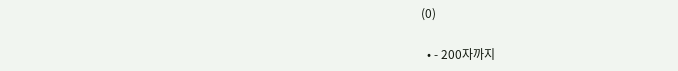(0)

  • - 200자까지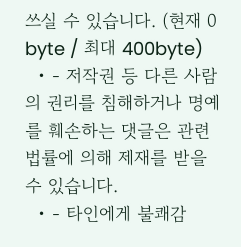쓰실 수 있습니다. (현재 0 byte / 최대 400byte)
  • - 저작권 등 다른 사람의 권리를 침해하거나 명예를 훼손하는 댓글은 관련 법률에 의해 제재를 받을 수 있습니다.
  • - 타인에게 불쾌감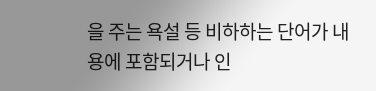을 주는 욕설 등 비하하는 단어가 내용에 포함되거나 인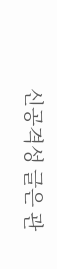신공격성 글은 관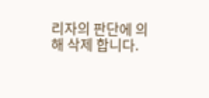리자의 판단에 의해 삭제 합니다.